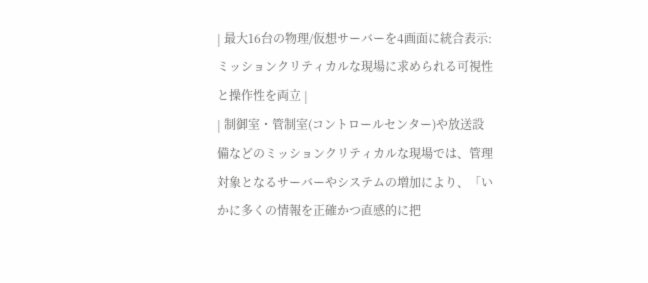| 最大16台の物理/仮想サーバーを4画面に統合表示:ミッションクリティカルな現場に求められる可視性と操作性を両立 |
| 制御室・管制室(コントロールセンター)や放送設備などのミッションクリティカルな現場では、管理対象となるサーバーやシステムの増加により、「いかに多くの情報を正確かつ直感的に把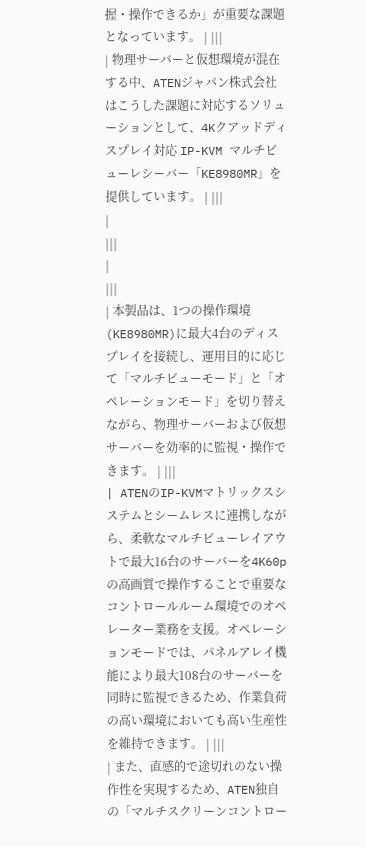握・操作できるか」が重要な課題となっています。 | |||
| 物理サーバーと仮想環境が混在する中、ATENジャパン株式会社はこうした課題に対応するソリューションとして、4Kクアッドディスプレイ対応 IP-KVM マルチビューレシーバー「KE8980MR」を提供しています。 | |||
|
|||
|
|||
| 本製品は、1つの操作環境(KE8980MR)に最大4台のディスプレイを接続し、運用目的に応じて「マルチビューモード」と「オペレーションモード」を切り替えながら、物理サーバーおよび仮想サーバーを効率的に監視・操作できます。 | |||
| ATENのIP-KVMマトリックスシステムとシームレスに連携しながら、柔軟なマルチビューレイアウトで最大16台のサーバーを4K60pの高画質で操作することで重要なコントロールルーム環境でのオペレーター業務を支援。オペレーションモードでは、パネルアレイ機能により最大108台のサーバーを同時に監視できるため、作業負荷の高い環境においても高い生産性を維持できます。 | |||
| また、直感的で途切れのない操作性を実現するため、ATEN独自の「マルチスクリーンコントロー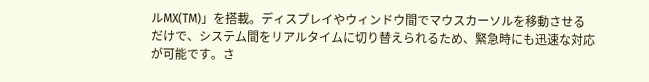ルMX(TM)」を搭載。ディスプレイやウィンドウ間でマウスカーソルを移動させるだけで、システム間をリアルタイムに切り替えられるため、緊急時にも迅速な対応が可能です。さ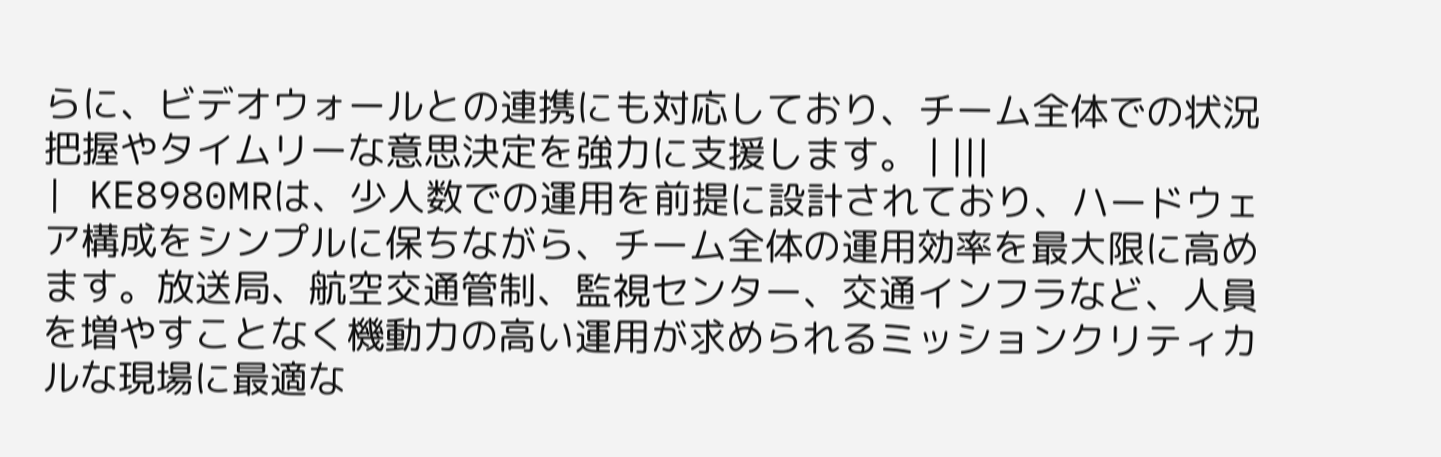らに、ビデオウォールとの連携にも対応しており、チーム全体での状況把握やタイムリーな意思決定を強力に支援します。 | |||
| KE8980MRは、少人数での運用を前提に設計されており、ハードウェア構成をシンプルに保ちながら、チーム全体の運用効率を最大限に高めます。放送局、航空交通管制、監視センター、交通インフラなど、人員を増やすことなく機動力の高い運用が求められるミッションクリティカルな現場に最適な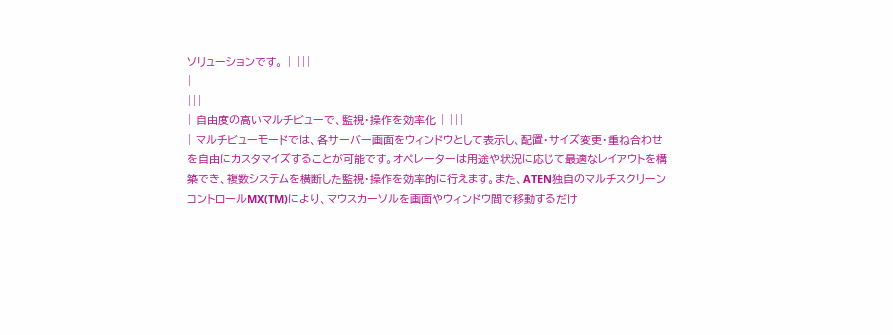ソリューションです。 | |||
|
|||
| 自由度の高いマルチビューで、監視・操作を効率化 | |||
| マルチビューモードでは、各サーバー画面をウィンドウとして表示し、配置・サイズ変更・重ね合わせを自由にカスタマイズすることが可能です。オペレーターは用途や状況に応じて最適なレイアウトを構築でき、複数システムを横断した監視・操作を効率的に行えます。また、ATEN独自のマルチスクリーンコントロールMX(TM)により、マウスカーソルを画面やウィンドウ間で移動するだけ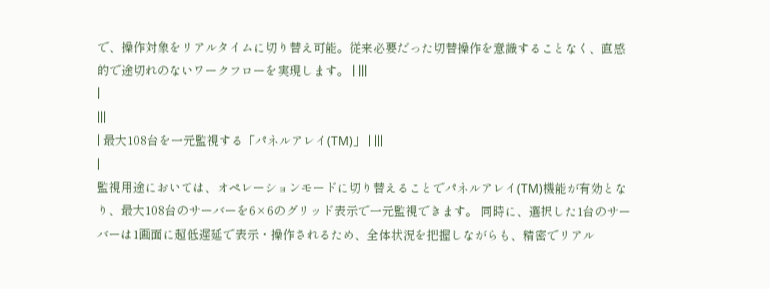で、操作対象をリアルタイムに切り替え可能。従来必要だった切替操作を意識することなく、直感的で途切れのないワークフローを実現します。 | |||
|
|||
| 最大108台を一元監視する「パネルアレイ(TM)」 | |||
|
監視用途においては、オペレーションモードに切り替えることでパネルアレイ(TM)機能が有効となり、最大108台のサーバーを6×6のグリッド表示で一元監視できます。 同時に、選択した1台のサーバーは1画面に超低遅延で表示・操作されるため、全体状況を把握しながらも、精密でリアル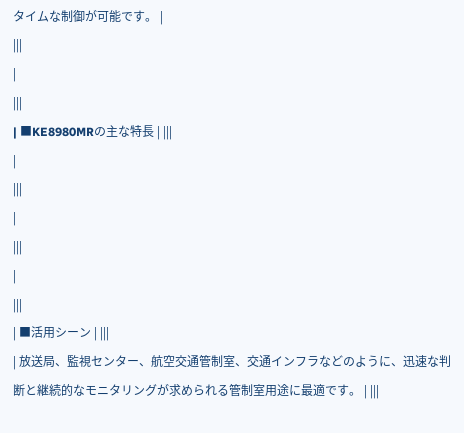タイムな制御が可能です。 |
|||
|
|||
| ■KE8980MRの主な特長 | |||
|
|||
|
|||
|
|||
| ■活用シーン | |||
| 放送局、監視センター、航空交通管制室、交通インフラなどのように、迅速な判断と継続的なモニタリングが求められる管制室用途に最適です。 | |||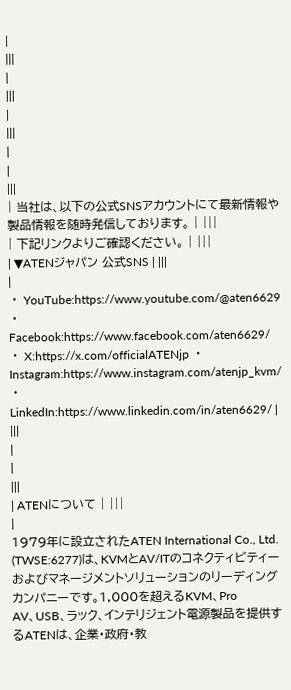|
|||
|
|||
|
|||
|
|
|||
| 当社は、以下の公式SNSアカウントにて最新情報や製品情報を随時発信しております。 | |||
| 下記リンクよりご確認ください。 | |||
| ▼ATENジャパン 公式SNS | |||
|
・ YouTube:https://www.youtube.com/@aten6629 ・ Facebook:https://www.facebook.com/aten6629/ ・ X:https://x.com/officialATENjp ・ Instagram:https://www.instagram.com/atenjp_kvm/ ・ LinkedIn:https://www.linkedin.com/in/aten6629/ |
|||
|
|
|||
| ATENについて | |||
|
1979年に設立されたATEN International Co., Ltd. (TWSE:6277)は、KVMとAV/ITのコネクティビティーおよびマネージメントソリューションのリーディングカンパニーです。1,000を超えるKVM、Pro
AV、USB、ラック、インテリジェント電源製品を提供するATENは、企業・政府・教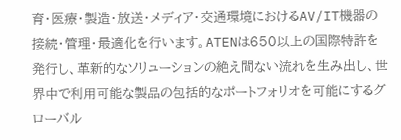育・医療・製造・放送・メディア・交通環境におけるAV/IT機器の接続・管理・最適化を行います。ATENは650以上の国際特許を発行し、革新的なソリューションの絶え間ない流れを生み出し、世界中で利用可能な製品の包括的なポートフォリオを可能にするグローバル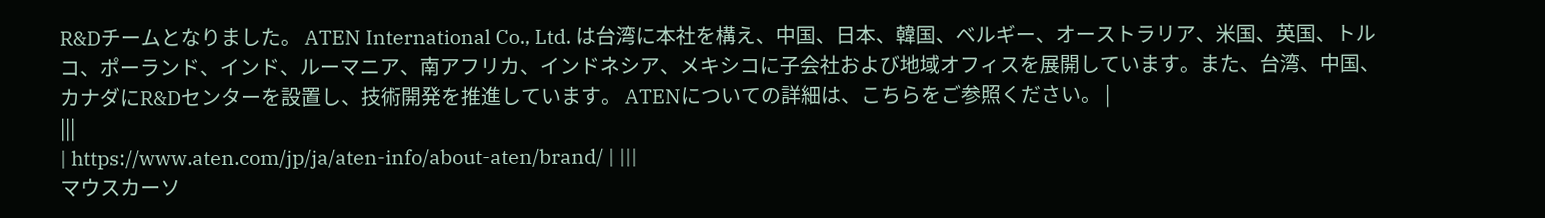R&Dチームとなりました。 ATEN International Co., Ltd. は台湾に本社を構え、中国、日本、韓国、ベルギー、オーストラリア、米国、英国、トルコ、ポーランド、インド、ルーマニア、南アフリカ、インドネシア、メキシコに子会社および地域オフィスを展開しています。また、台湾、中国、カナダにR&Dセンターを設置し、技術開発を推進しています。 ATENについての詳細は、こちらをご参照ください。 |
|||
| https://www.aten.com/jp/ja/aten-info/about-aten/brand/ | |||
マウスカーソ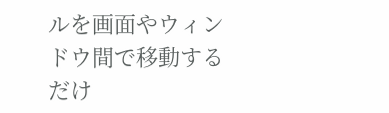ルを画面やウィンドウ間で移動するだけ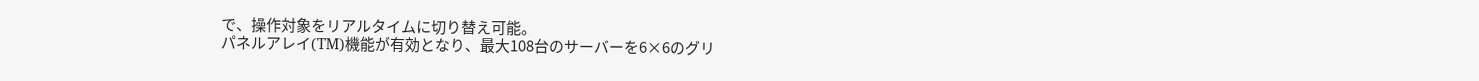で、操作対象をリアルタイムに切り替え可能。
パネルアレイ(TM)機能が有効となり、最大108台のサーバーを6×6のグリ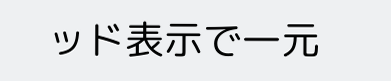ッド表示で一元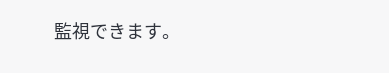監視できます。